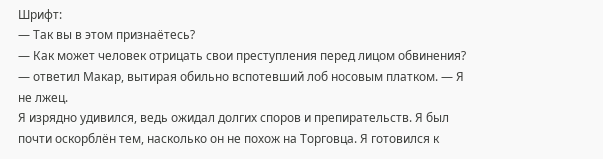Шрифт:
— Так вы в этом признаётесь?
— Как может человек отрицать свои преступления перед лицом обвинения? — ответил Макар, вытирая обильно вспотевший лоб носовым платком. — Я не лжец.
Я изрядно удивился, ведь ожидал долгих споров и препирательств. Я был почти оскорблён тем, насколько он не похож на Торговца. Я готовился к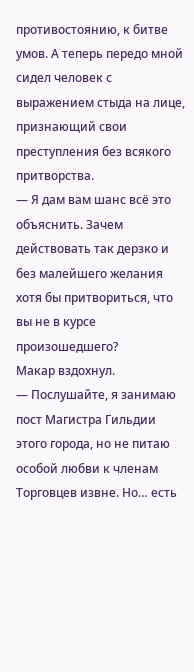противостоянию, к битве умов. А теперь передо мной сидел человек с выражением стыда на лице, признающий свои преступления без всякого притворства.
— Я дам вам шанс всё это объяснить. Зачем действовать так дерзко и без малейшего желания хотя бы притвориться, что вы не в курсе произошедшего?
Макар вздохнул.
— Послушайте, я занимаю пост Магистра Гильдии этого города, но не питаю особой любви к членам Торговцев извне. Но… есть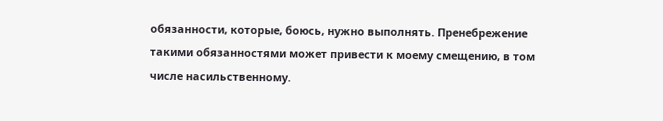обязанности, которые, боюсь, нужно выполнять. Пренебрежение такими обязанностями может привести к моему смещению, в том числе насильственному.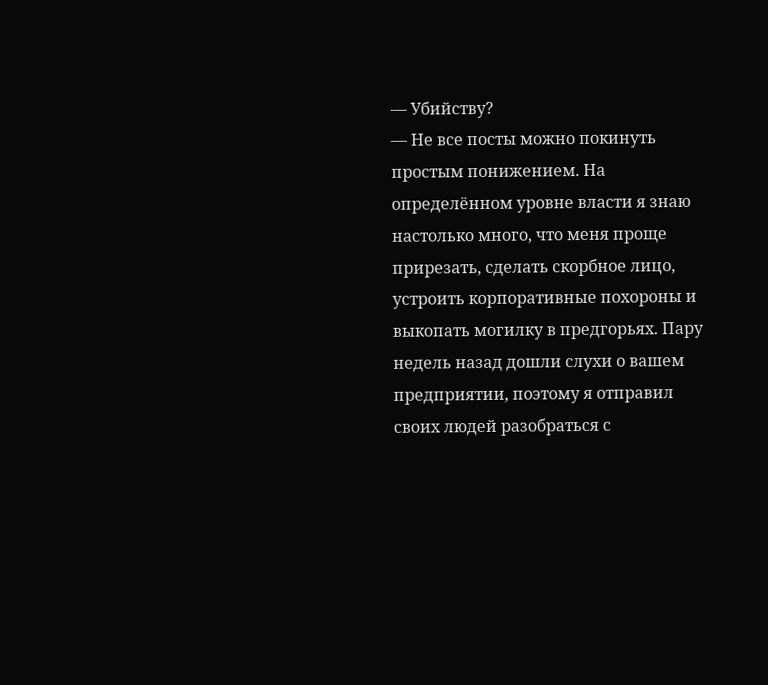— Убийству?
— Не все посты можно покинуть простым понижением. На определённом уровне власти я знаю настолько много, что меня проще прирезать, сделать скорбное лицо, устроить корпоративные похороны и выкопать могилку в предгорьях. Пару недель назад дошли слухи о вашем предприятии, поэтому я отправил своих людей разобраться с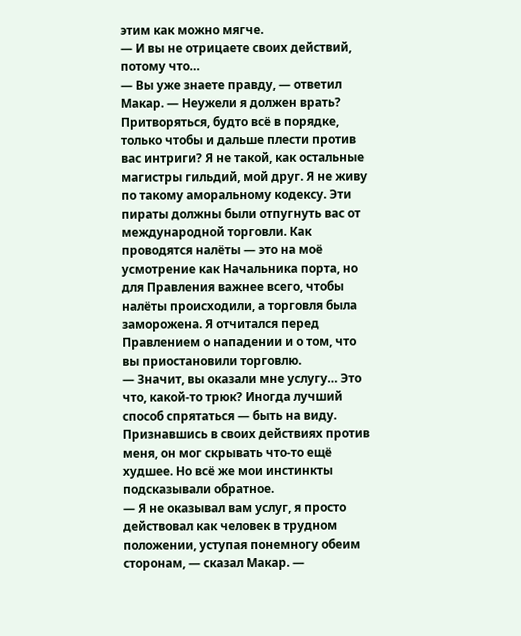этим как можно мягче.
— И вы не отрицаете своих действий, потому что…
— Вы уже знаете правду, — ответил Макар. — Неужели я должен врать? Притворяться, будто всё в порядке, только чтобы и дальше плести против вас интриги? Я не такой, как остальные магистры гильдий, мой друг. Я не живу по такому аморальному кодексу. Эти пираты должны были отпугнуть вас от международной торговли. Как проводятся налёты — это на моё усмотрение как Начальника порта, но для Правления важнее всего, чтобы налёты происходили, а торговля была заморожена. Я отчитался перед Правлением о нападении и о том, что вы приостановили торговлю.
— Значит, вы оказали мне услугу… Это что, какой-то трюк? Иногда лучший способ спрятаться — быть на виду. Признавшись в своих действиях против меня, он мог скрывать что-то ещё худшее. Но всё же мои инстинкты подсказывали обратное.
— Я не оказывал вам услуг, я просто действовал как человек в трудном положении, уступая понемногу обеим сторонам, — сказал Макар. —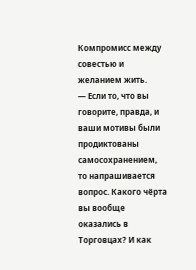Компромисс между совестью и желанием жить.
— Если то, что вы говорите, правда, и ваши мотивы были продиктованы самосохранением, то напрашивается вопрос. Какого чёрта вы вообще оказались в Торговцах? И как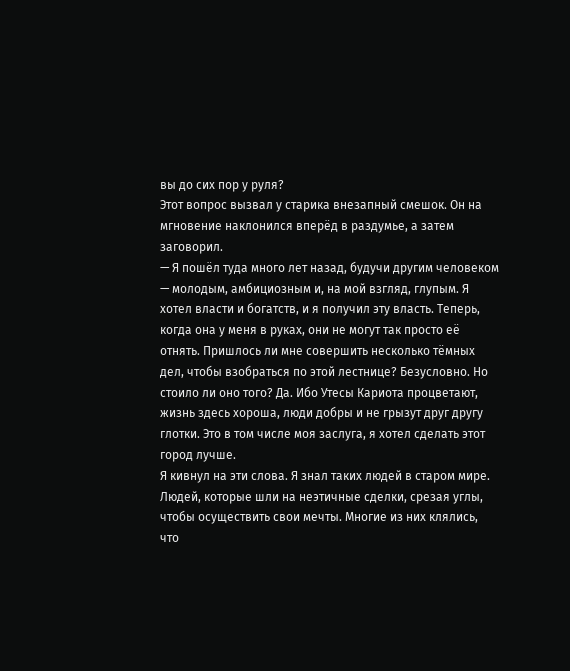вы до сих пор у руля?
Этот вопрос вызвал у старика внезапный смешок. Он на мгновение наклонился вперёд в раздумье, а затем заговорил.
— Я пошёл туда много лет назад, будучи другим человеком — молодым, амбициозным и, на мой взгляд, глупым. Я хотел власти и богатств, и я получил эту власть. Теперь, когда она у меня в руках, они не могут так просто её отнять. Пришлось ли мне совершить несколько тёмных дел, чтобы взобраться по этой лестнице? Безусловно. Но стоило ли оно того? Да. Ибо Утесы Кариота процветают, жизнь здесь хороша, люди добры и не грызут друг другу глотки. Это в том числе моя заслуга, я хотел сделать этот город лучше.
Я кивнул на эти слова. Я знал таких людей в старом мире. Людей, которые шли на неэтичные сделки, срезая углы, чтобы осуществить свои мечты. Многие из них клялись, что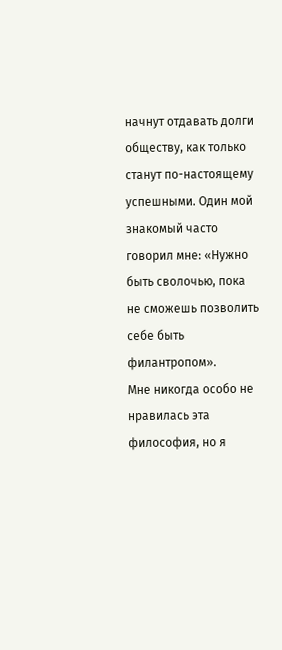начнут отдавать долги обществу, как только станут по-настоящему успешными. Один мой знакомый часто говорил мне: «Нужно быть сволочью, пока не сможешь позволить себе быть филантропом».
Мне никогда особо не нравилась эта философия, но я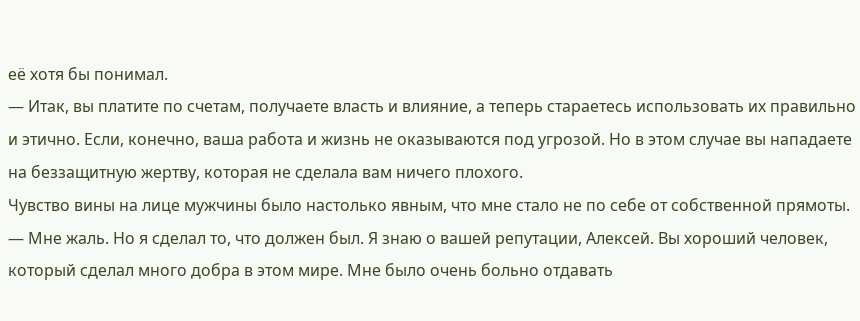её хотя бы понимал.
— Итак, вы платите по счетам, получаете власть и влияние, а теперь стараетесь использовать их правильно и этично. Если, конечно, ваша работа и жизнь не оказываются под угрозой. Но в этом случае вы нападаете на беззащитную жертву, которая не сделала вам ничего плохого.
Чувство вины на лице мужчины было настолько явным, что мне стало не по себе от собственной прямоты.
— Мне жаль. Но я сделал то, что должен был. Я знаю о вашей репутации, Алексей. Вы хороший человек, который сделал много добра в этом мире. Мне было очень больно отдавать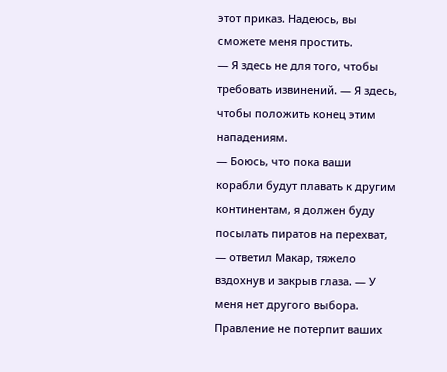этот приказ. Надеюсь, вы сможете меня простить.
— Я здесь не для того, чтобы требовать извинений. — Я здесь, чтобы положить конец этим нападениям.
— Боюсь, что пока ваши корабли будут плавать к другим континентам, я должен буду посылать пиратов на перехват, — ответил Макар, тяжело вздохнув и закрыв глаза. — У меня нет другого выбора. Правление не потерпит ваших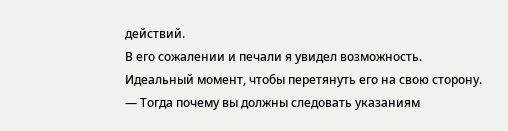действий.
В его сожалении и печали я увидел возможность. Идеальный момент, чтобы перетянуть его на свою сторону.
— Тогда почему вы должны следовать указаниям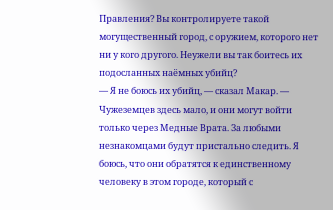Правления? Вы контролируете такой могущественный город, с оружием, которого нет ни у кого другого. Неужели вы так боитесь их подосланных наёмных убийц?
— Я не боюсь их убийц, — сказал Макар. — Чужеземцев здесь мало, и они могут войти только через Медные Врата. За любыми незнакомцами будут пристально следить. Я боюсь, что они обратятся к единственному человеку в этом городе, который с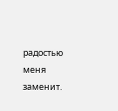радостью меня заменит.